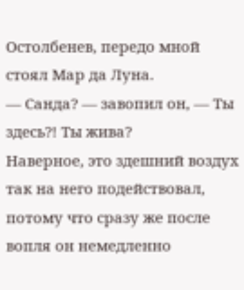Остолбенев, передо мной стоял Мар да Луна.
— Санда? — завопил он, — Ты здесь?! Ты жива?
Наверное, это здешний воздух так на него подействовал, потому что сразу же после вопля он немедленно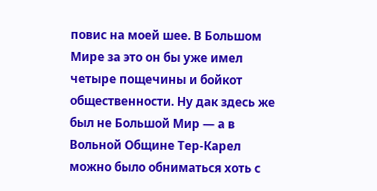повис на моей шее. В Большом Мире за это он бы уже имел четыре пощечины и бойкот общественности. Ну дак здесь же был не Большой Мир — а в Вольной Общине Тер-Карел можно было обниматься хоть с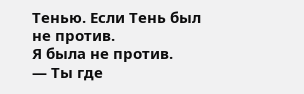Тенью. Если Тень был не против.
Я была не против.
— Ты где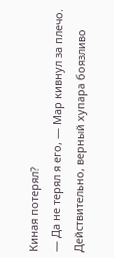Киная потерял?
— Да не терял я его, — Мар кивнул за плечо. Действительно, верный хупара боязливо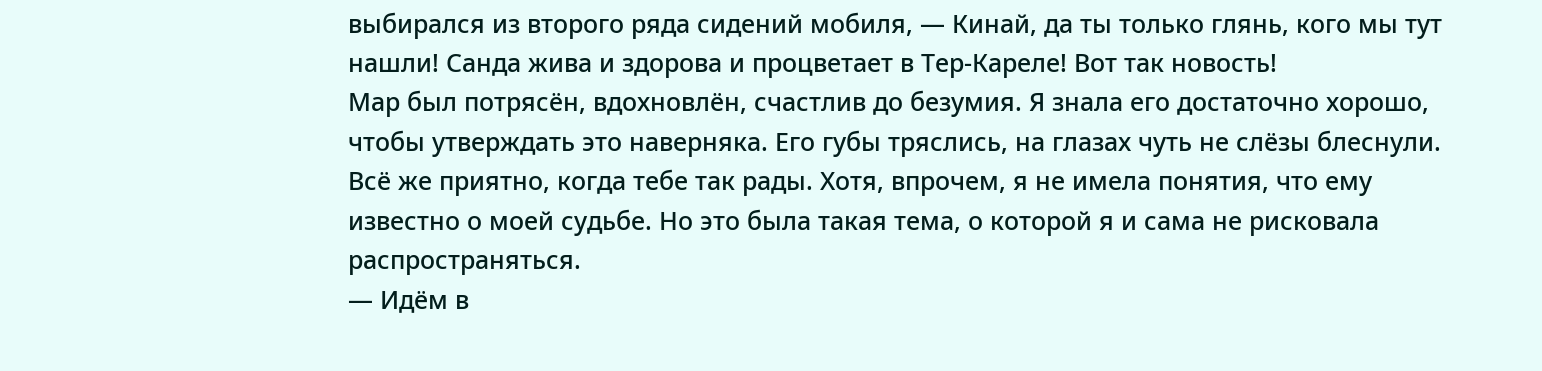выбирался из второго ряда сидений мобиля, — Кинай, да ты только глянь, кого мы тут нашли! Санда жива и здорова и процветает в Тер-Кареле! Вот так новость!
Мар был потрясён, вдохновлён, счастлив до безумия. Я знала его достаточно хорошо, чтобы утверждать это наверняка. Его губы тряслись, на глазах чуть не слёзы блеснули. Всё же приятно, когда тебе так рады. Хотя, впрочем, я не имела понятия, что ему известно о моей судьбе. Но это была такая тема, о которой я и сама не рисковала распространяться.
— Идём в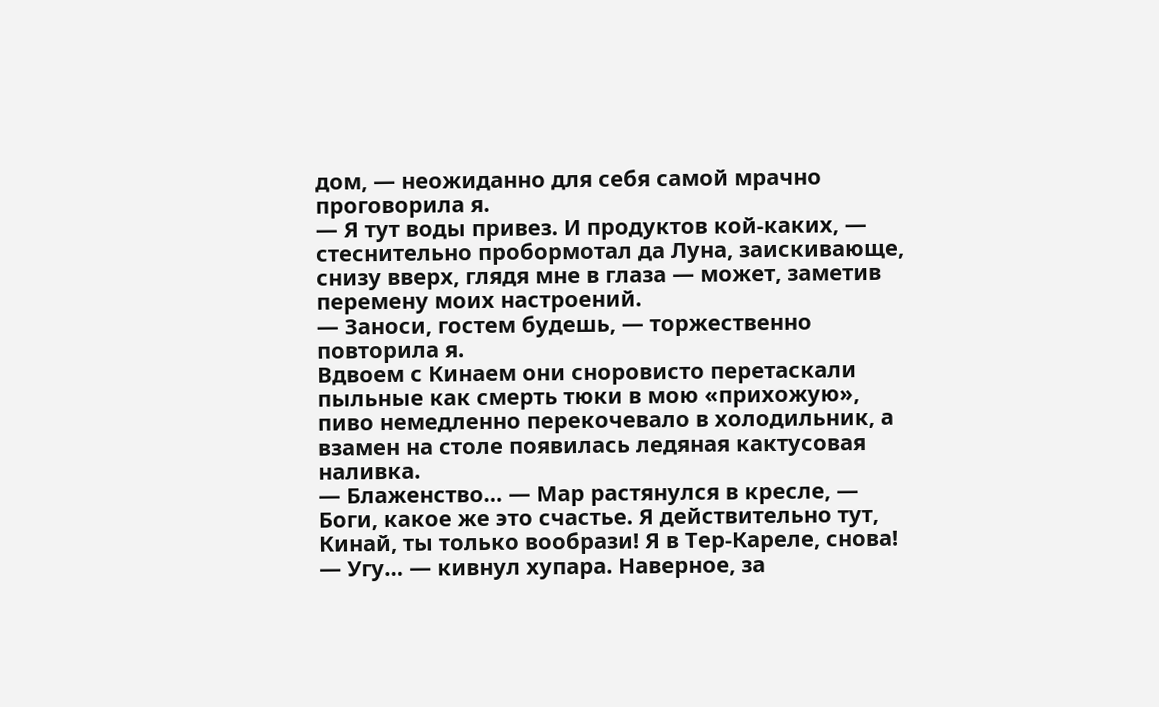дом, — неожиданно для себя самой мрачно проговорила я.
— Я тут воды привез. И продуктов кой-каких, — стеснительно пробормотал да Луна, заискивающе, снизу вверх, глядя мне в глаза — может, заметив перемену моих настроений.
— Заноси, гостем будешь, — торжественно повторила я.
Вдвоем с Кинаем они сноровисто перетаскали пыльные как смерть тюки в мою «прихожую», пиво немедленно перекочевало в холодильник, а взамен на столе появилась ледяная кактусовая наливка.
— Блаженство… — Мар растянулся в кресле, — Боги, какое же это счастье. Я действительно тут, Кинай, ты только вообрази! Я в Тер-Кареле, снова!
— Угу… — кивнул хупара. Наверное, за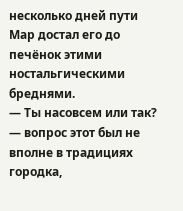несколько дней пути Мар достал его до печёнок этими ностальгическими бреднями.
— Ты насовсем или так? — вопрос этот был не вполне в традициях городка,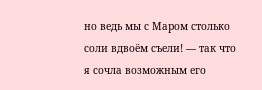но ведь мы с Маром столько соли вдвоём съели! — так что я сочла возможным его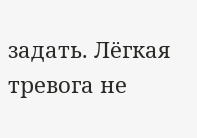задать. Лёгкая тревога не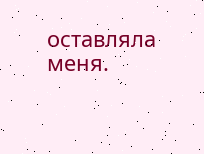оставляла меня.